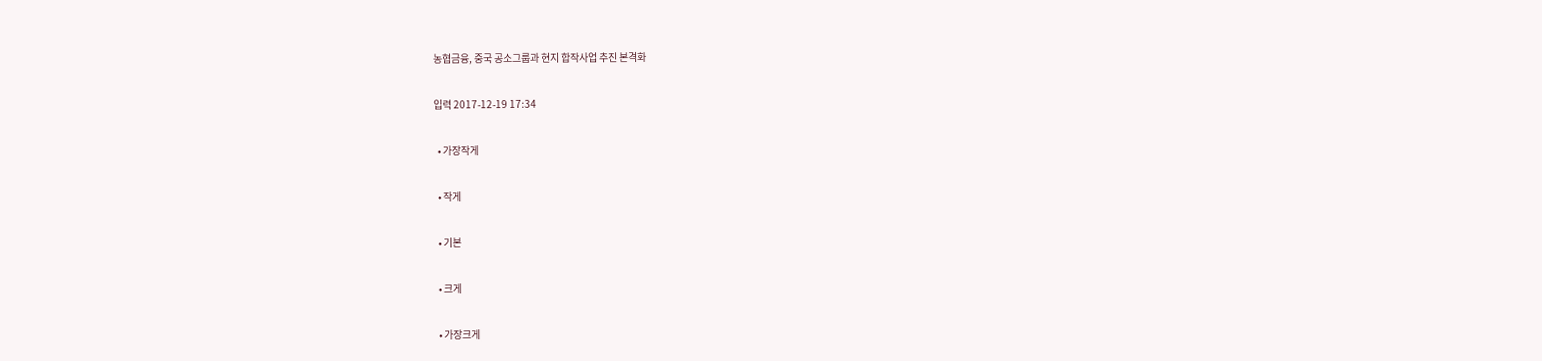농협금융, 중국 공소그룹과 현지 합작사업 추진 본격화

입력 2017-12-19 17:34

  • 가장작게

  • 작게

  • 기본

  • 크게

  • 가장크게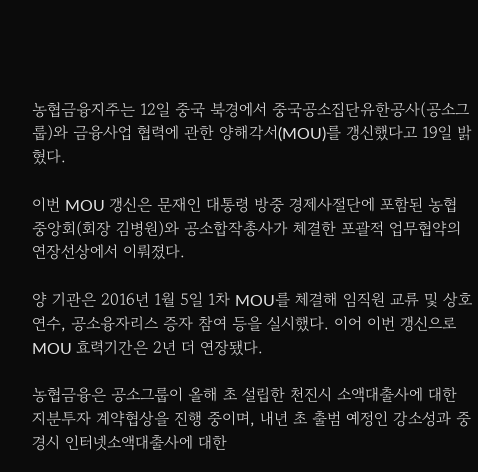농협금융지주는 12일 중국 북경에서 중국공소집단유한공사(공소그룹)와 금융사업 협력에 관한 양해각서(MOU)를 갱신했다고 19일 밝혔다.

이번 MOU 갱신은 문재인 대통령 방중 경제사절단에 포함된 농협 중앙회(회장 김병원)와 공소합작총사가 체결한 포괄적 업무협약의 연장선상에서 이뤄졌다.

양 기관은 2016년 1월 5일 1차 MOU를 체결해 임직원 교류 및 상호연수, 공소융자리스 증자 참여 등을 실시했다. 이어 이번 갱신으로 MOU 효력기간은 2년 더 연장됐다.

농협금융은 공소그룹이 올해 초 설립한 천진시 소액대출사에 대한 지분투자 계약협상을 진행 중이며, 내년 초 출범 예정인 강소성과 중경시 인터넷소액대출사에 대한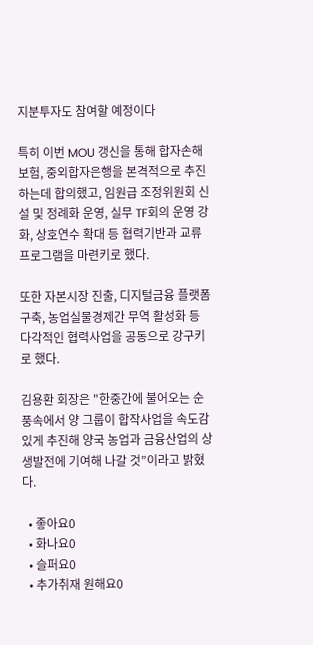지분투자도 참여할 예정이다

특히 이번 MOU 갱신을 통해 합자손해보험, 중외합자은행을 본격적으로 추진하는데 합의했고, 임원급 조정위원회 신설 및 정례화 운영, 실무 TF회의 운영 강화, 상호연수 확대 등 협력기반과 교류 프로그램을 마련키로 했다.

또한 자본시장 진출, 디지털금융 플랫폼 구축, 농업실물경제간 무역 활성화 등 다각적인 협력사업을 공동으로 강구키로 했다.

김용환 회장은 "한중간에 불어오는 순풍속에서 양 그룹이 합작사업을 속도감 있게 추진해 양국 농업과 금융산업의 상생발전에 기여해 나갈 것”이라고 밝혔다.

  • 좋아요0
  • 화나요0
  • 슬퍼요0
  • 추가취재 원해요0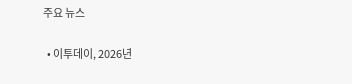주요 뉴스

  • 이투데이, 2026년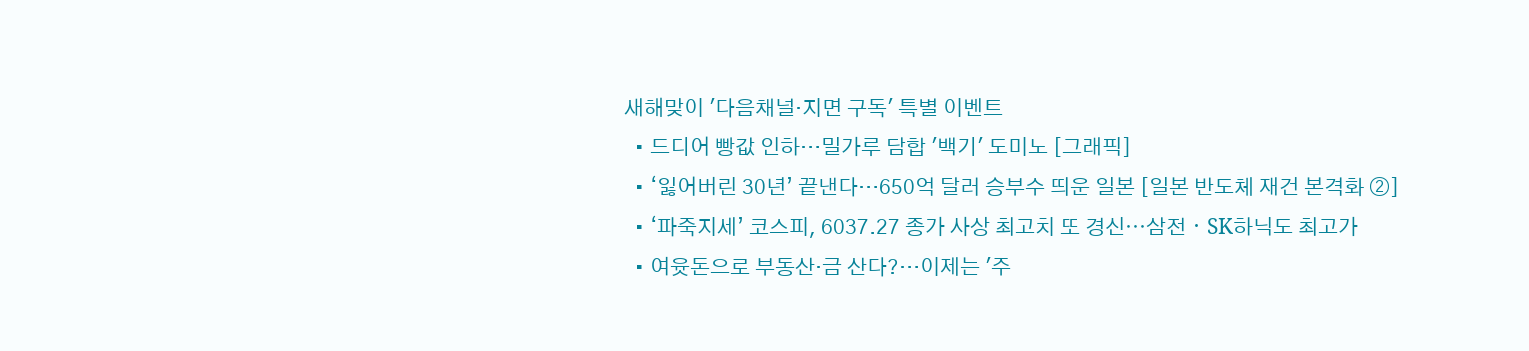새해맞이 '다음채널·지면 구독' 특별 이벤트
  • 드디어 빵값 인하…밀가루 담합 '백기' 도미노 [그래픽]
  • ‘잃어버린 30년’ 끝낸다…650억 달러 승부수 띄운 일본 [일본 반도체 재건 본격화 ②]
  • ‘파죽지세’ 코스피, 6037.27 종가 사상 최고치 또 경신⋯삼전ㆍSK하닉도 최고가
  • 여윳돈으로 부동산·금 산다?…이제는 '주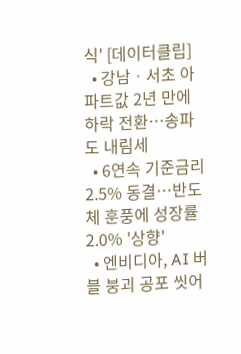식' [데이터클립]
  • 강남ㆍ서초 아파트값 2년 만에 하락 전환⋯송파도 내림세
  • 6연속 기준금리 2.5% 동결⋯반도체 훈풍에 성장률 2.0% '상향'
  • 엔비디아, AI 버블 붕괴 공포 씻어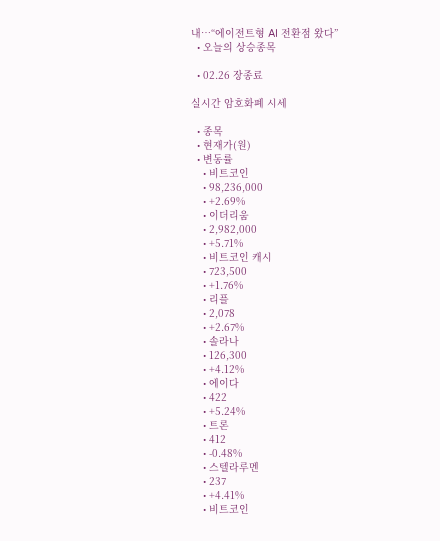내…“에이전트형 AI 전환점 왔다”
  • 오늘의 상승종목

  • 02.26 장종료

실시간 암호화폐 시세

  • 종목
  • 현재가(원)
  • 변동률
    • 비트코인
    • 98,236,000
    • +2.69%
    • 이더리움
    • 2,982,000
    • +5.71%
    • 비트코인 캐시
    • 723,500
    • +1.76%
    • 리플
    • 2,078
    • +2.67%
    • 솔라나
    • 126,300
    • +4.12%
    • 에이다
    • 422
    • +5.24%
    • 트론
    • 412
    • -0.48%
    • 스텔라루멘
    • 237
    • +4.41%
    • 비트코인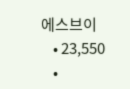에스브이
    • 23,550
    •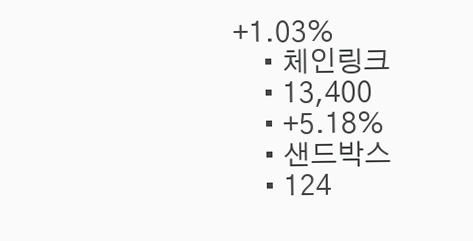+1.03%
    • 체인링크
    • 13,400
    • +5.18%
    • 샌드박스
    • 124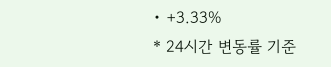• +3.33%
* 24시간 변동률 기준